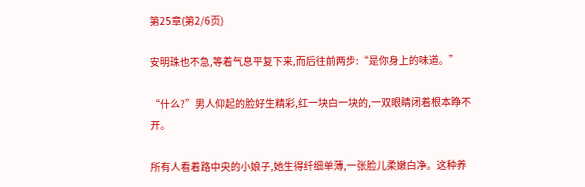第25章(第2/6页)

安明珠也不急,等着气息平复下来,而后往前两步:“是你身上的味道。”

“什么?”男人仰起的脸好生精彩,红一块白一块的,一双眼睛闭着根本睁不开。

所有人看着路中央的小娘子,她生得纤细单薄,一张脸儿柔嫩白净。这种养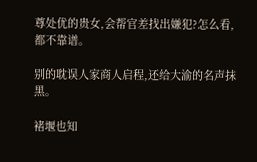尊处优的贵女,会帮官差找出嫌犯?怎么看,都不靠谱。

别的耽误人家商人启程,还给大渝的名声抹黑。

褚堰也知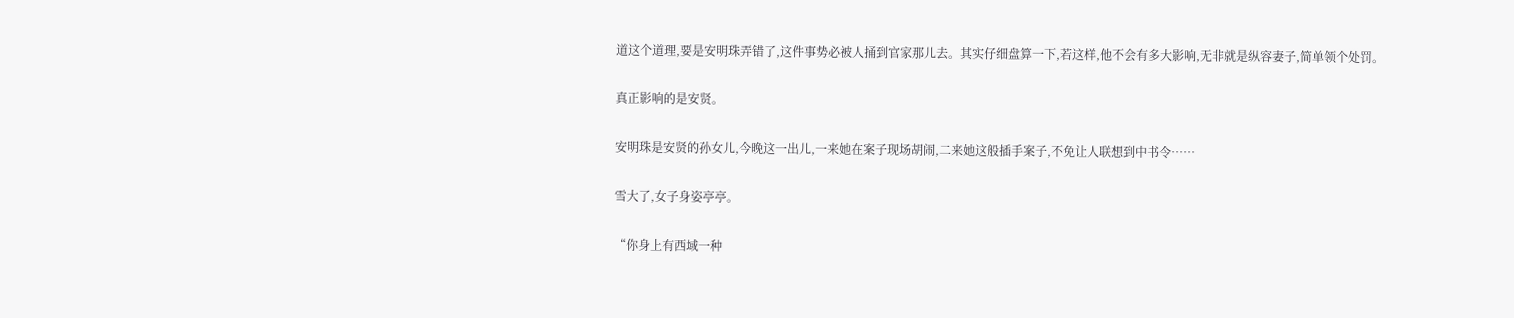道这个道理,要是安明珠弄错了,这件事势必被人捅到官家那儿去。其实仔细盘算一下,若这样,他不会有多大影响,无非就是纵容妻子,简单领个处罚。

真正影响的是安贤。

安明珠是安贤的孙女儿,今晚这一出儿,一来她在案子现场胡闹,二来她这般插手案子,不免让人联想到中书令……

雪大了,女子身姿亭亭。

“你身上有西域一种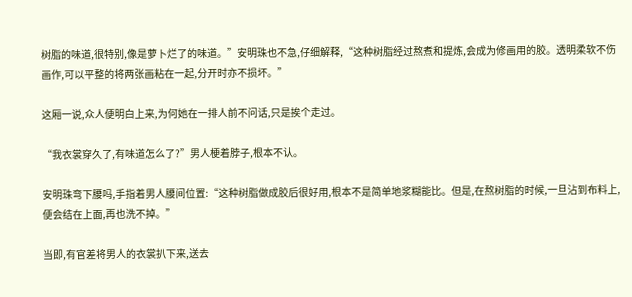树脂的味道,很特别,像是萝卜烂了的味道。”安明珠也不急,仔细解释,“这种树脂经过熬煮和提炼,会成为修画用的胶。透明柔软不伤画作,可以平整的将两张画粘在一起,分开时亦不损坏。”

这厢一说,众人便明白上来,为何她在一排人前不问话,只是挨个走过。

“我衣裳穿久了,有味道怎么了?”男人梗着脖子,根本不认。

安明珠弯下腰吗,手指着男人腰间位置:“这种树脂做成胶后很好用,根本不是简单地浆糊能比。但是,在熬树脂的时候,一旦沾到布料上,便会结在上面,再也洗不掉。”

当即,有官差将男人的衣裳扒下来,送去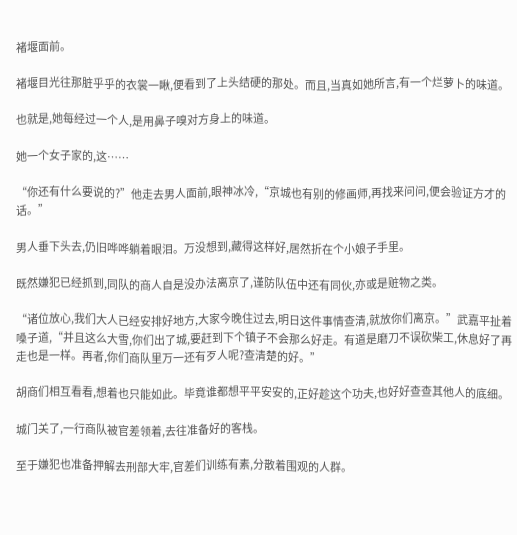褚堰面前。

褚堰目光往那脏乎乎的衣裳一瞅,便看到了上头结硬的那处。而且,当真如她所言,有一个烂萝卜的味道。

也就是,她每经过一个人,是用鼻子嗅对方身上的味道。

她一个女子家的,这……

“你还有什么要说的?”他走去男人面前,眼神冰冷,“京城也有别的修画师,再找来问问,便会验证方才的话。”

男人垂下头去,仍旧哗哗躺着眼泪。万没想到,藏得这样好,居然折在个小娘子手里。

既然嫌犯已经抓到,同队的商人自是没办法离京了,谨防队伍中还有同伙,亦或是赃物之类。

“诸位放心,我们大人已经安排好地方,大家今晚住过去,明日这件事情查清,就放你们离京。”武嘉平扯着嗓子道,“并且这么大雪,你们出了城,要赶到下个镇子不会那么好走。有道是磨刀不误砍柴工,休息好了再走也是一样。再者,你们商队里万一还有歹人呢?查清楚的好。”

胡商们相互看看,想着也只能如此。毕竟谁都想平平安安的,正好趁这个功夫,也好好查查其他人的底细。

城门关了,一行商队被官差领着,去往准备好的客栈。

至于嫌犯也准备押解去刑部大牢,官差们训练有素,分散着围观的人群。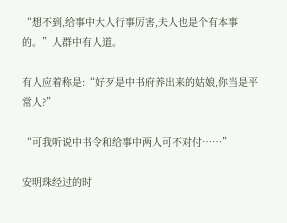“想不到,给事中大人行事厉害,夫人也是个有本事的。”人群中有人道。

有人应着称是:“好歹是中书府养出来的姑娘,你当是平常人?”

“可我听说中书令和给事中两人可不对付……”

安明珠经过的时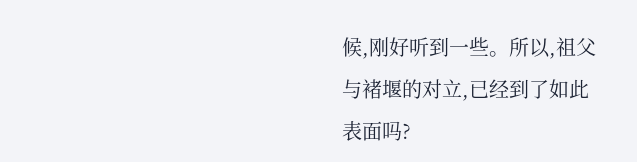候,刚好听到一些。所以,祖父与褚堰的对立,已经到了如此表面吗?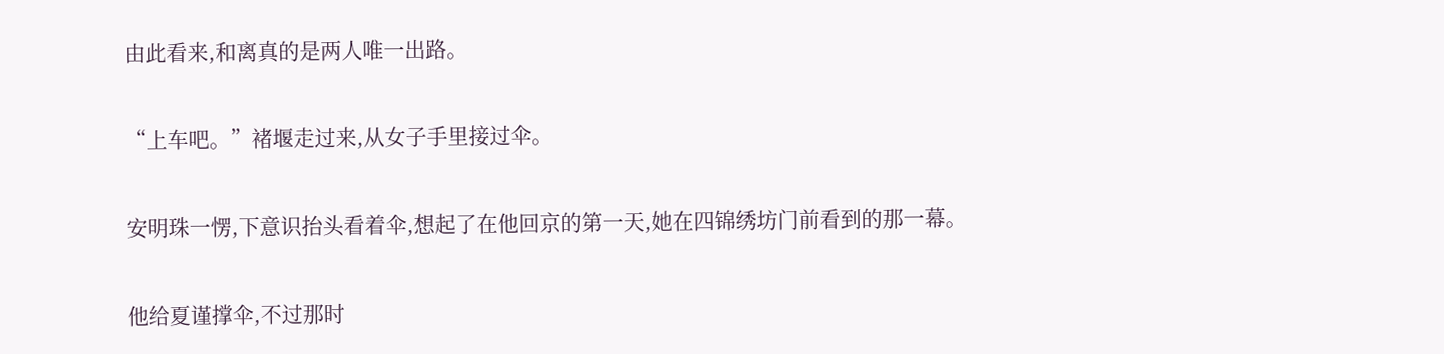由此看来,和离真的是两人唯一出路。

“上车吧。”褚堰走过来,从女子手里接过伞。

安明珠一愣,下意识抬头看着伞,想起了在他回京的第一天,她在四锦绣坊门前看到的那一幕。

他给夏谨撑伞,不过那时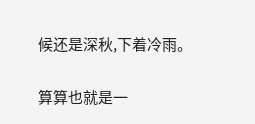候还是深秋,下着冷雨。

算算也就是一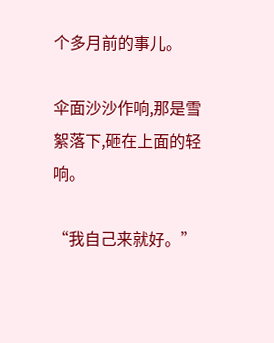个多月前的事儿。

伞面沙沙作响,那是雪絮落下,砸在上面的轻响。

“我自己来就好。”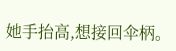她手抬高,想接回伞柄。